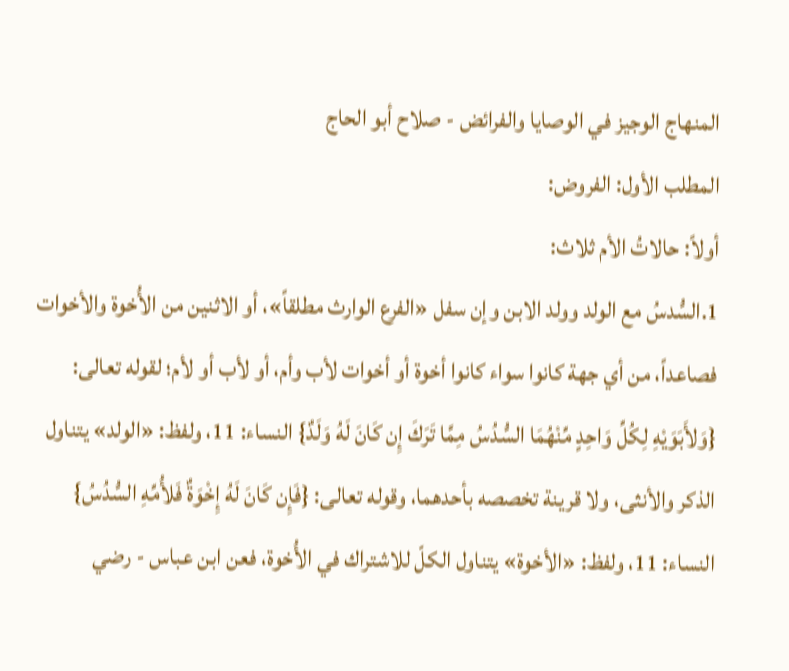المنهاج الوجيز في الوصايا والفرائض - صلاح أبو الحاج
المطلب الأول: الفروض:
أولاً: حالاتُ الأم ثلاث:
1.السُّدسُ مع الولد وولد الابن وإن سفل «الفرع الوارث مطلقاً»، أو الاثنين من الأُخوة والأخوات فصاعداً، من أي جهة كانوا سواء كانوا أخوة أو أخوات لأب وأم، أو لأب أو لأم؛ لقوله تعالى: {وَلأَبَوَيْهِ لِكُلِّ وَاحِدٍ مِّنْهُمَا السُّدُسُ مِمَّا تَرَكَ إِن كَانَ لَهُ وَلَدٌ} النساء: 11، ولفظ: «الولد» يتناول الذكر والأنثى، ولا قرينة تخصصه بأحدهما، وقوله تعالى: {فَإِن كَانَ لَهُ إِخْوَةٌ فَلأُمِّهِ السُّدُسُ} النساء: 11، ولفظ: «الأخوة» يتناول الكلّ للاشتراك في الأُخوة، فعن ابن عباس - رضي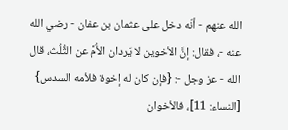الله عنهم - أنّه دخل على عثمان بن عفان - رضي الله عنه -، فقال: إنَّ الأخوين لا يَردان الأُمَّ عن الثُّلُث، قال الله - عز وجل -: {فإن كان له إخوة فلأمه السدس} [النساء: 11]، فالأخوان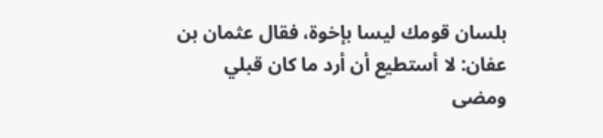بلسان قومك ليسا بإخوة، فقال عثمان بن عفان: لا أستطيع أن أرد ما كان قبلي ومضى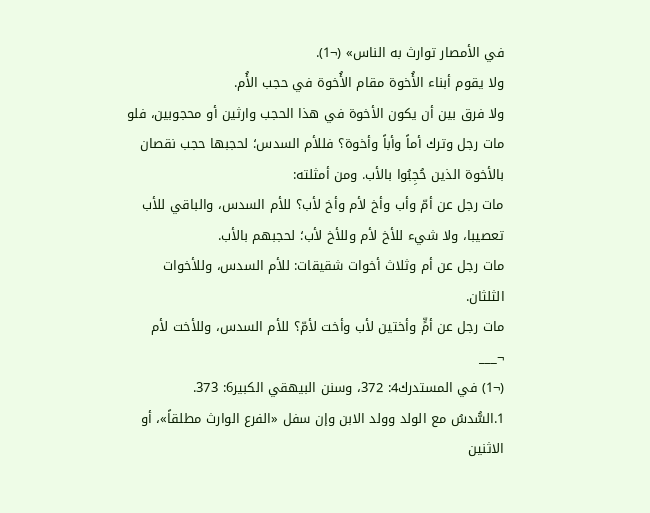في الأمصار توارث به الناس» (¬1).
ولا يقوم أبناء الأُخوة مقام الأُخوة في حجب الأُم.
ولا فرق بين أن يكون الأخوة في هذا الحجب وارثين أو محجوبين، فلو مات رجل وترك أماً وأباً وأخوة؟ فللأم السدس؛ لحجبها حجب نقصان بالأخوة الذين حُجِبُوا بالأب. ومن أمثلته:
مات رجل عن أمّ وأب وأخ لأم وأخ لأب؟ للأم السدس، والباقي للأب تعصيبا، ولا شيء للأخ لأم وللأخ لأب؛ لحجبهم بالأب.
مات رجل عن أم وثلاث أخوات شقيقات: للأم السدس، وللأخوات الثلثان.
مات رجل عن أمٍّ وأختين لأب وأخت لأمّ؟ للأم السدس، وللأخت لأم
¬___
(¬1) في المستدرك4: 372، وسنن البيهقي الكبير6: 373.
1.السُّدسُ مع الولد وولد الابن وإن سفل «الفرع الوارث مطلقاً»، أو الاثنين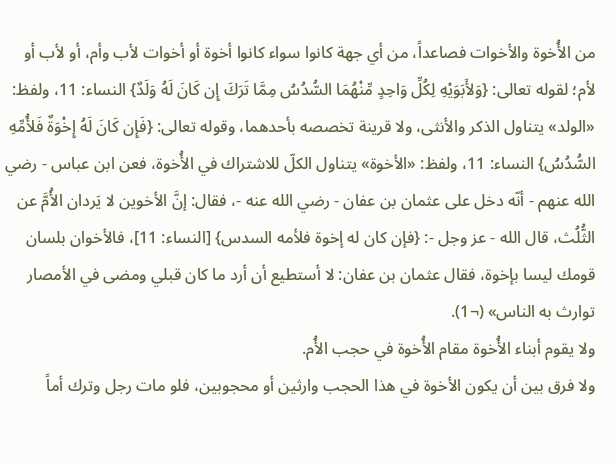من الأُخوة والأخوات فصاعداً، من أي جهة كانوا سواء كانوا أخوة أو أخوات لأب وأم، أو لأب أو لأم؛ لقوله تعالى: {وَلأَبَوَيْهِ لِكُلِّ وَاحِدٍ مِّنْهُمَا السُّدُسُ مِمَّا تَرَكَ إِن كَانَ لَهُ وَلَدٌ} النساء: 11، ولفظ: «الولد» يتناول الذكر والأنثى، ولا قرينة تخصصه بأحدهما، وقوله تعالى: {فَإِن كَانَ لَهُ إِخْوَةٌ فَلأُمِّهِ السُّدُسُ} النساء: 11، ولفظ: «الأخوة» يتناول الكلّ للاشتراك في الأُخوة، فعن ابن عباس - رضي الله عنهم - أنّه دخل على عثمان بن عفان - رضي الله عنه -، فقال: إنَّ الأخوين لا يَردان الأُمَّ عن الثُّلُث، قال الله - عز وجل -: {فإن كان له إخوة فلأمه السدس} [النساء: 11]، فالأخوان بلسان قومك ليسا بإخوة، فقال عثمان بن عفان: لا أستطيع أن أرد ما كان قبلي ومضى في الأمصار توارث به الناس» (¬1).
ولا يقوم أبناء الأُخوة مقام الأُخوة في حجب الأُم.
ولا فرق بين أن يكون الأخوة في هذا الحجب وارثين أو محجوبين، فلو مات رجل وترك أماً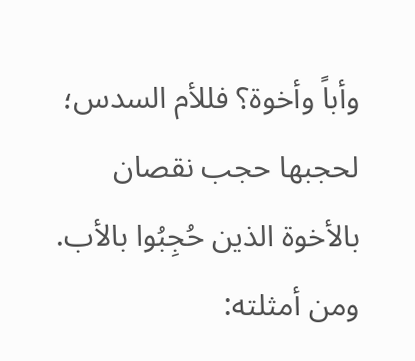وأباً وأخوة؟ فللأم السدس؛ لحجبها حجب نقصان بالأخوة الذين حُجِبُوا بالأب. ومن أمثلته: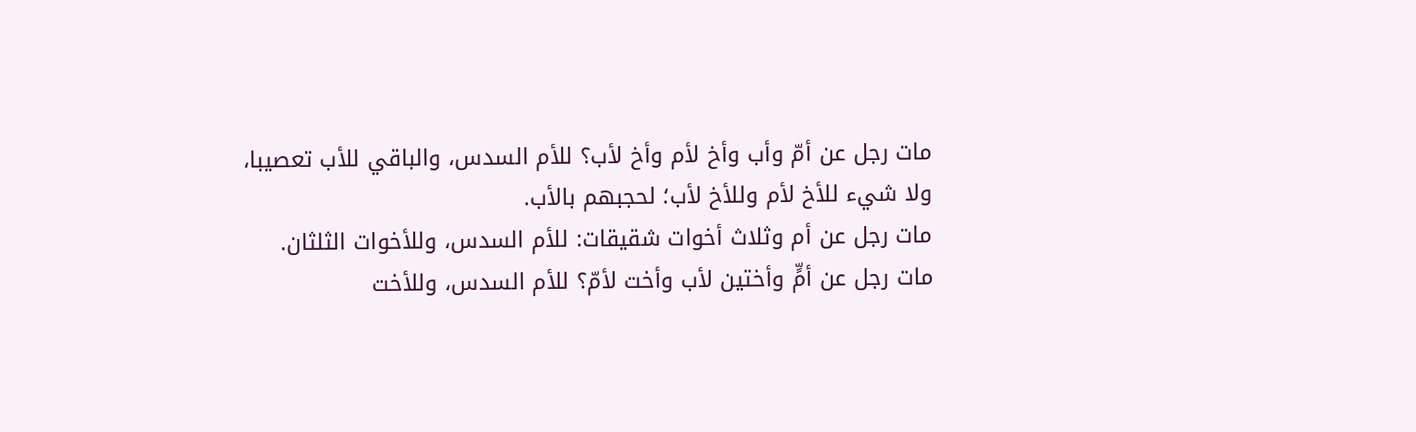مات رجل عن أمّ وأب وأخ لأم وأخ لأب؟ للأم السدس، والباقي للأب تعصيبا، ولا شيء للأخ لأم وللأخ لأب؛ لحجبهم بالأب.
مات رجل عن أم وثلاث أخوات شقيقات: للأم السدس، وللأخوات الثلثان.
مات رجل عن أمٍّ وأختين لأب وأخت لأمّ؟ للأم السدس، وللأخت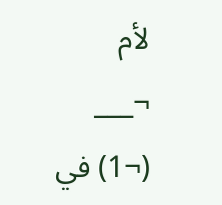لأم
¬___
(¬1) في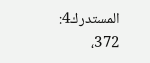المستدرك4: 372،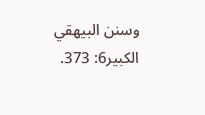وسنن البيهقي الكبير6: 373.